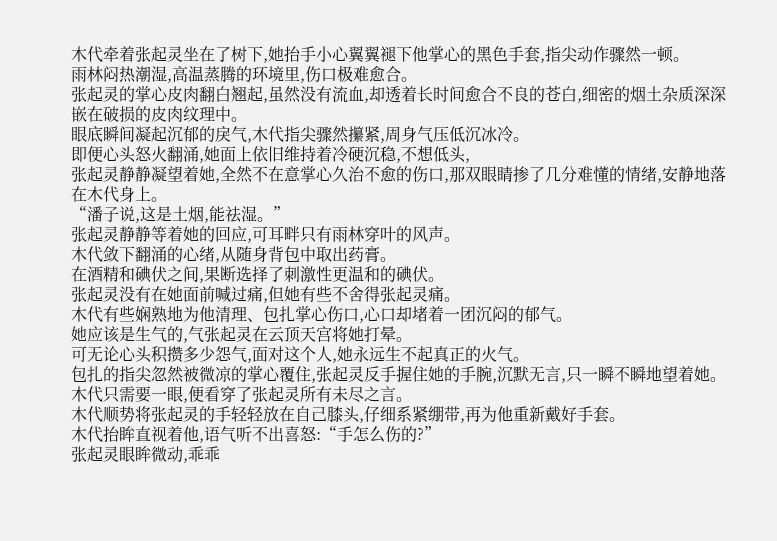木代牵着张起灵坐在了树下,她抬手小心翼翼褪下他掌心的黑色手套,指尖动作骤然一顿。
雨林闷热潮湿,高温蒸腾的环境里,伤口极难愈合。
张起灵的掌心皮肉翻白翘起,虽然没有流血,却透着长时间愈合不良的苍白,细密的烟土杂质深深嵌在破损的皮肉纹理中。
眼底瞬间凝起沉郁的戾气,木代指尖骤然攥紧,周身气压低沉冰冷。
即便心头怒火翻涌,她面上依旧维持着冷硬沉稳,不想低头,
张起灵静静凝望着她,全然不在意掌心久治不愈的伤口,那双眼睛掺了几分难懂的情绪,安静地落在木代身上。
“潘子说,这是土烟,能祛湿。”
张起灵静静等着她的回应,可耳畔只有雨林穿叶的风声。
木代敛下翻涌的心绪,从随身背包中取出药膏。
在酒精和碘伏之间,果断选择了刺激性更温和的碘伏。
张起灵没有在她面前喊过痛,但她有些不舍得张起灵痛。
木代有些娴熟地为他清理、包扎掌心伤口,心口却堵着一团沉闷的郁气。
她应该是生气的,气张起灵在云顶天宫将她打晕。
可无论心头积攒多少怨气,面对这个人,她永远生不起真正的火气。
包扎的指尖忽然被微凉的掌心覆住,张起灵反手握住她的手腕,沉默无言,只一瞬不瞬地望着她。
木代只需要一眼,便看穿了张起灵所有未尽之言。
木代顺势将张起灵的手轻轻放在自己膝头,仔细系紧绷带,再为他重新戴好手套。
木代抬眸直视着他,语气听不出喜怒:“手怎么伤的?”
张起灵眼眸微动,乖乖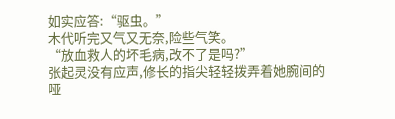如实应答:“驱虫。”
木代听完又气又无奈,险些气笑。
“放血救人的坏毛病,改不了是吗?”
张起灵没有应声,修长的指尖轻轻拨弄着她腕间的哑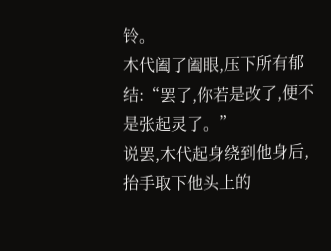铃。
木代阖了阖眼,压下所有郁结:“罢了,你若是改了,便不是张起灵了。”
说罢,木代起身绕到他身后,抬手取下他头上的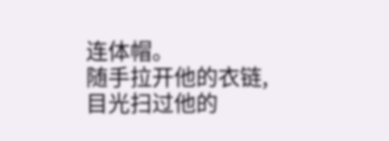连体帽。
随手拉开他的衣链,目光扫过他的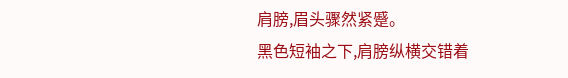肩膀,眉头骤然紧蹙。
黑色短袖之下,肩膀纵横交错着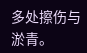多处擦伤与淤青。